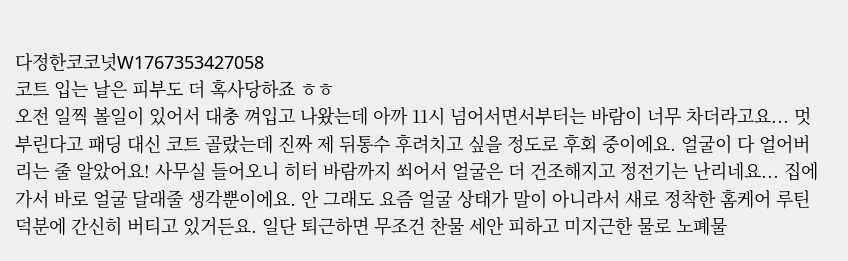다정한코코넛W1767353427058
코트 입는 날은 피부도 더 혹사당하죠 ㅎㅎ
오전 일찍 볼일이 있어서 대충 껴입고 나왔는데 아까 11시 넘어서면서부터는 바람이 너무 차더라고요... 멋 부린다고 패딩 대신 코트 골랐는데 진짜 제 뒤통수 후려치고 싶을 정도로 후회 중이에요. 얼굴이 다 얼어버리는 줄 알았어요! 사무실 들어오니 히터 바람까지 쐬어서 얼굴은 더 건조해지고 정전기는 난리네요... 집에 가서 바로 얼굴 달래줄 생각뿐이에요. 안 그래도 요즘 얼굴 상태가 말이 아니라서 새로 정착한 홈케어 루틴 덕분에 간신히 버티고 있거든요. 일단 퇴근하면 무조건 찬물 세안 피하고 미지근한 물로 노폐물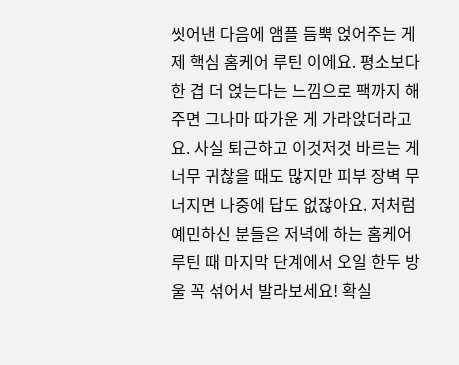씻어낸 다음에 앰플 듬뿍 얹어주는 게 제 핵심 홈케어 루틴 이에요. 평소보다 한 겹 더 얹는다는 느낌으로 팩까지 해주면 그나마 따가운 게 가라앉더라고요. 사실 퇴근하고 이것저것 바르는 게 너무 귀찮을 때도 많지만 피부 장벽 무너지면 나중에 답도 없잖아요. 저처럼 예민하신 분들은 저녁에 하는 홈케어 루틴 때 마지막 단계에서 오일 한두 방울 꼭 섞어서 발라보세요! 확실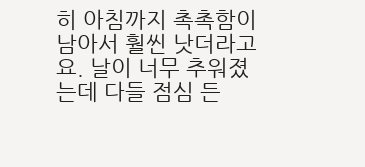히 아침까지 촉촉함이 남아서 훨씬 낫더라고요. 날이 너무 추워졌는데 다들 점심 든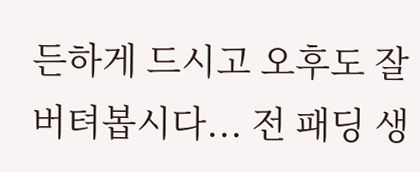든하게 드시고 오후도 잘 버텨봅시다... 전 패딩 생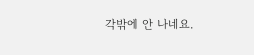각밖에 안 나네요.